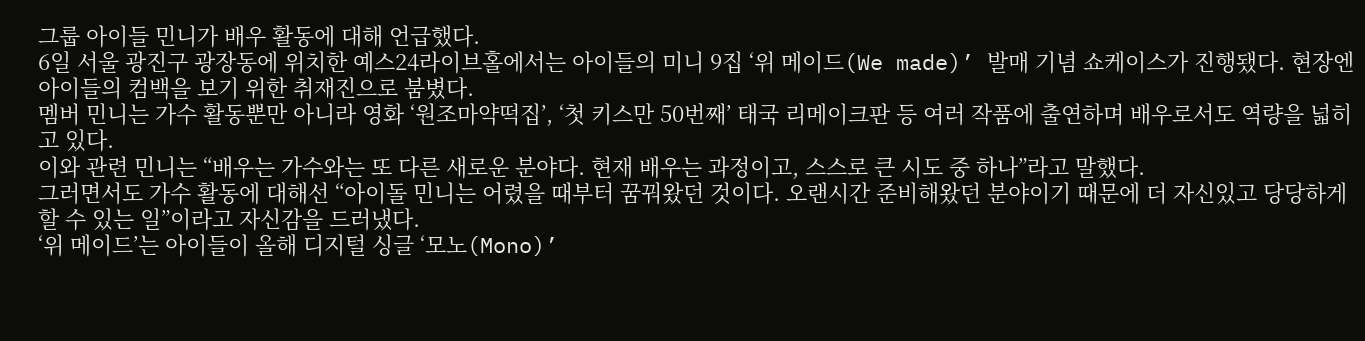그룹 아이들 민니가 배우 활동에 대해 언급했다.
6일 서울 광진구 광장동에 위치한 예스24라이브홀에서는 아이들의 미니 9집 ‘위 메이드(We made)’ 발매 기념 쇼케이스가 진행됐다. 현장엔 아이들의 컴백을 보기 위한 취재진으로 붐볐다.
멤버 민니는 가수 활동뿐만 아니라 영화 ‘원조마약떡집’, ‘첫 키스만 50번째’ 태국 리메이크판 등 여러 작품에 출연하며 배우로서도 역량을 넓히고 있다.
이와 관련 민니는 “배우는 가수와는 또 다른 새로운 분야다. 현재 배우는 과정이고, 스스로 큰 시도 중 하나”라고 말했다.
그러면서도 가수 활동에 대해선 “아이돌 민니는 어렸을 때부터 꿈꿔왔던 것이다. 오랜시간 준비해왔던 분야이기 때문에 더 자신있고 당당하게 할 수 있는 일”이라고 자신감을 드러냈다.
‘위 메이드’는 아이들이 올해 디지털 싱글 ‘모노(Mono)’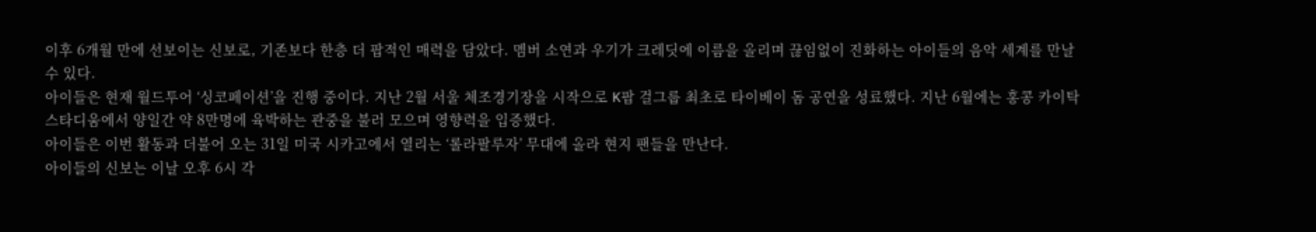이후 6개월 만에 선보이는 신보로, 기존보다 한층 더 팝적인 매력을 담았다. 멤버 소연과 우기가 크레딧에 이름을 올리며 끊임없이 진화하는 아이들의 음악 세계를 만날 수 있다.
아이들은 현재 월드투어 ‘싱코페이션’을 진행 중이다. 지난 2월 서울 체조경기장을 시작으로 K팝 걸그룹 최초로 타이베이 돔 공연을 성료했다. 지난 6월에는 홍콩 카이탁 스타디움에서 양일간 약 8만명에 육박하는 관중을 불러 모으며 영향력을 입증했다.
아이들은 이번 활동과 더불어 오는 31일 미국 시카고에서 열리는 ‘롤라팔루자’ 무대에 올라 현지 팬들을 만난다.
아이들의 신보는 이날 오후 6시 각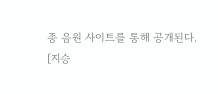종 음원 사이트를 통해 공개된다.
[지승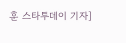훈 스타투데이 기자]